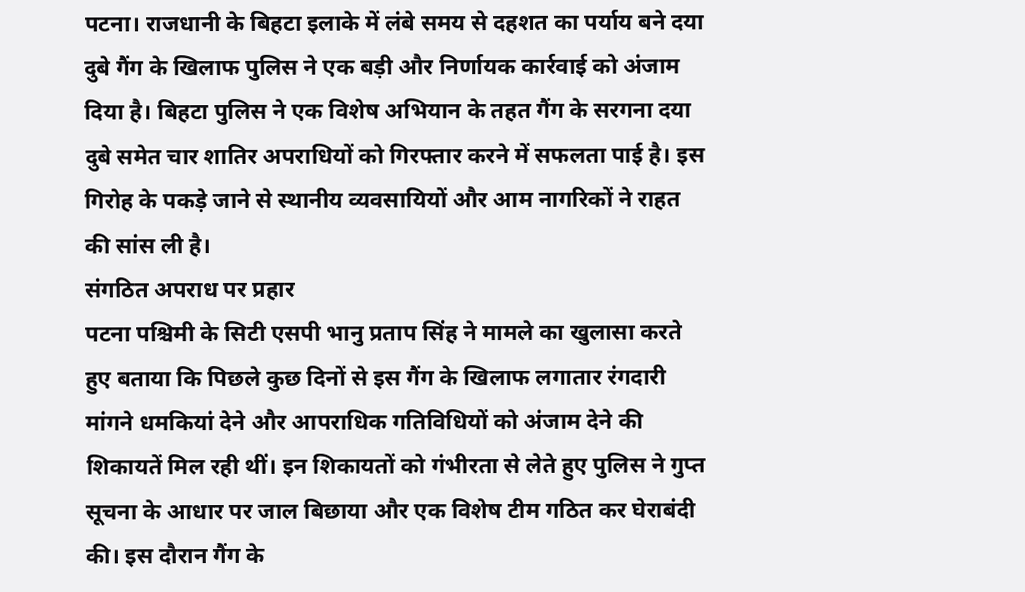पटना। राजधानी के बिहटा इलाके में लंबे समय से दहशत का पर्याय बने दया दुबे गैंग के खिलाफ पुलिस ने एक बड़ी और निर्णायक कार्रवाई को अंजाम दिया है। बिहटा पुलिस ने एक विशेष अभियान के तहत गैंग के सरगना दया दुबे समेत चार शातिर अपराधियों को गिरफ्तार करने में सफलता पाई है। इस गिरोह के पकड़े जाने से स्थानीय व्यवसायियों और आम नागरिकों ने राहत की सांस ली है।
संगठित अपराध पर प्रहार
पटना पश्चिमी के सिटी एसपी भानु प्रताप सिंह ने मामले का खुलासा करते हुए बताया कि पिछले कुछ दिनों से इस गैंग के खिलाफ लगातार रंगदारी मांगने धमकियां देने और आपराधिक गतिविधियों को अंजाम देने की शिकायतें मिल रही थीं। इन शिकायतों को गंभीरता से लेते हुए पुलिस ने गुप्त सूचना के आधार पर जाल बिछाया और एक विशेष टीम गठित कर घेराबंदी की। इस दौरान गैंग के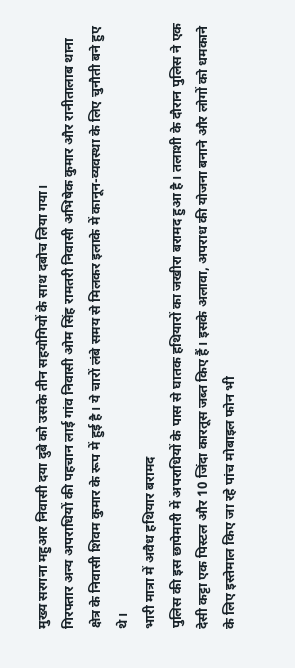मुख्य सरगना महुआर निवासी दया दुबे को उसके तीन सहयोगियों के साथ दबोच लिया गया।
गिरफ्तार अन्य अपराधियों की पहचान लाई गांव निवासी ओम सिंह रामतरी निवासी अभिषेक कुमार और रानीतालाब थाना क्षेत्र के निवासी शिवम कुमार के रूप में हुई है। ये चारों लंबे समय से मिलकर इलाके में कानून-व्यवस्था के लिए चुनौती बने हुए थे।
भारी मात्रा में अवैध हथियार बरामद
पुलिस की इस छापेमारी में अपराधियों के पास से घातक हथियारों का जखीरा बरामद हुआ है। तलाशी के दौरान पुलिस ने एक देसी कट्टा एक पिस्टल और 10 जिंदा कारतूस जब्त किए हैं। इसके अलावा, अपराध की योजना बनाने और लोगों को धमकाने के लिए इस्तेमाल किए जा रहे पांच मोबाइल फोन भी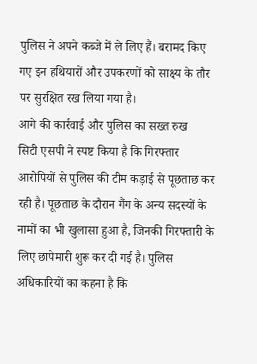पुलिस ने अपने कब्जे में ले लिए हैं। बरामद किए गए इन हथियारों और उपकरणों को साक्ष्य के तौर पर सुरक्षित रख लिया गया है।
आगे की कार्रवाई और पुलिस का सख्त रुख
सिटी एसपी ने स्पष्ट किया है कि गिरफ्तार आरोपियों से पुलिस की टीम कड़ाई से पूछताछ कर रही है। पूछताछ के दौरान गैंग के अन्य सदस्यों के नामों का भी खुलासा हुआ है, जिनकी गिरफ्तारी के लिए छापेमारी शुरू कर दी गई है। पुलिस अधिकारियों का कहना है कि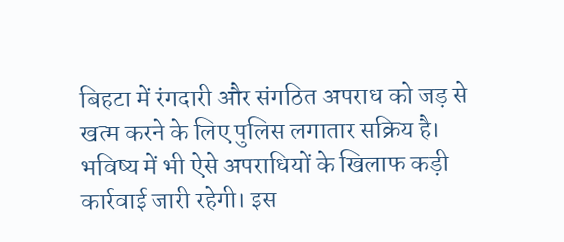बिहटा में रंगदारी और संगठित अपराध को जड़ से खत्म करने के लिए पुलिस लगातार सक्रिय है। भविष्य में भी ऐसे अपराधियों के खिलाफ कड़ी कार्रवाई जारी रहेगी। इस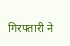गिरफ्तारी ने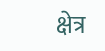क्षेत्र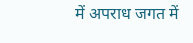में अपराध जगत में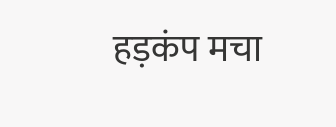हड़कंप मचा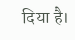दिया है।